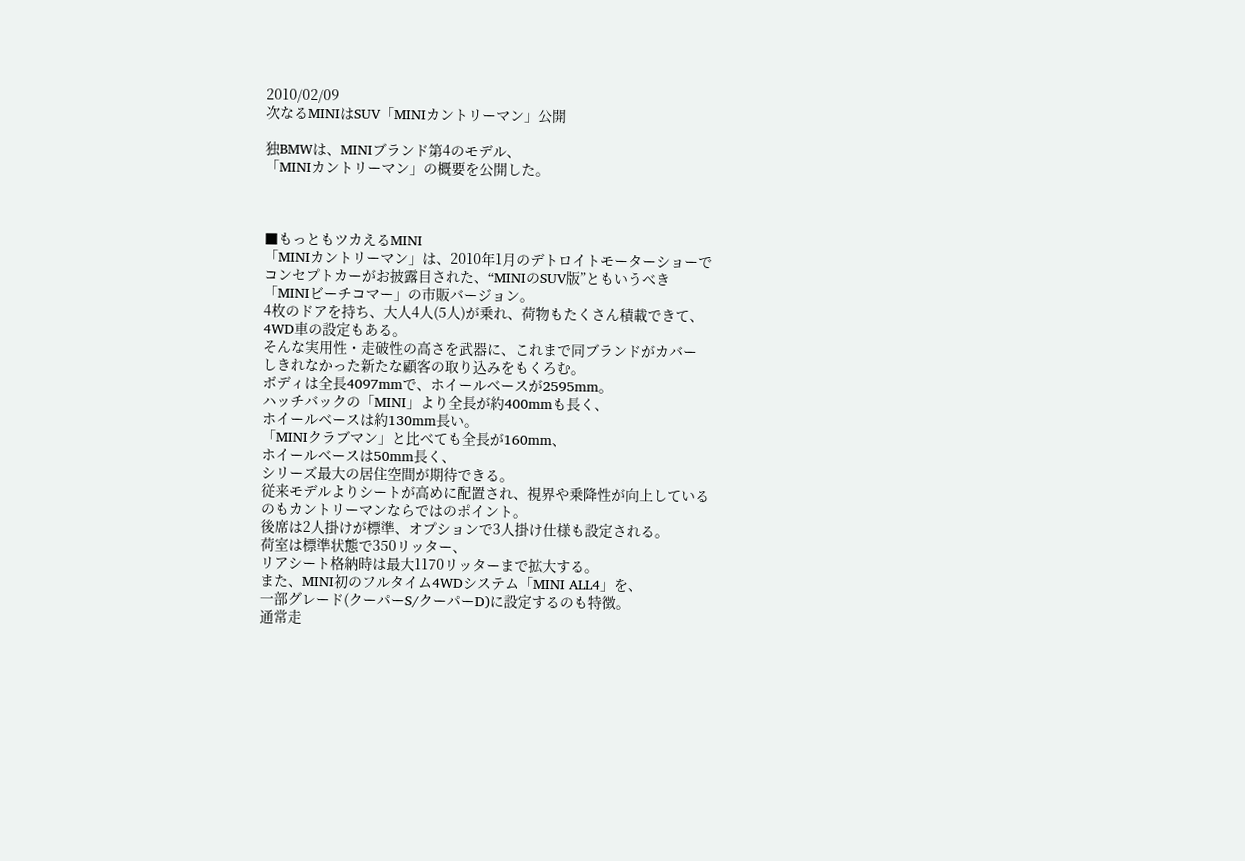2010/02/09
次なるMINIはSUV「MINIカントリーマン」公開

独BMWは、MINIブランド第4のモデル、
「MINIカントリーマン」の概要を公開した。



■もっともツカえるMINI
「MINIカントリーマン」は、2010年1月のデトロイトモーターショーで
コンセプトカーがお披露目された、“MINIのSUV版”ともいうべき
「MINIビーチコマー」の市販バージョン。
4枚のドアを持ち、大人4人(5人)が乗れ、荷物もたくさん積載できて、
4WD車の設定もある。
そんな実用性・走破性の高さを武器に、これまで同ブランドがカバー
しきれなかった新たな顧客の取り込みをもくろむ。
ボディは全長4097mmで、ホイールベースが2595mm。
ハッチバックの「MINI」より全長が約400mmも長く、
ホイールベースは約130mm長い。
「MINIクラブマン」と比べても全長が160mm、
ホイールベースは50mm長く、
シリーズ最大の居住空間が期待できる。
従来モデルよりシートが高めに配置され、視界や乗降性が向上している
のもカントリーマンならではのポイント。
後席は2人掛けが標準、オプションで3人掛け仕様も設定される。
荷室は標準状態で350リッター、
リアシート格納時は最大1170リッターまで拡大する。
また、MINI初のフルタイム4WDシステム「MINI ALL4」を、
一部グレード(クーパーS/クーパーD)に設定するのも特徴。
通常走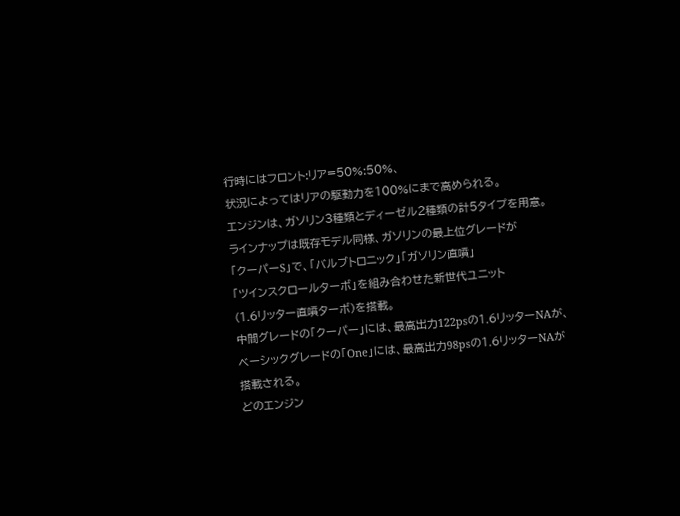行時にはフロント:リア=50%:50%、
状況によってはリアの駆動力を100%にまで高められる。
エンジンは、ガソリン3種類とディーゼル2種類の計5タイプを用意。
ラインナップは既存モデル同様、ガソリンの最上位グレードが
「クーパーS」で、「バルブトロニック」「ガソリン直噴」
「ツインスクロールターボ」を組み合わせた新世代ユニット
(1.6リッター直噴ターボ)を搭載。
中間グレードの「クーパー」には、最高出力122psの1.6リッターNAが、
ベーシックグレードの「One」には、最高出力98psの1.6リッターNAが
搭載される。
どのエンジン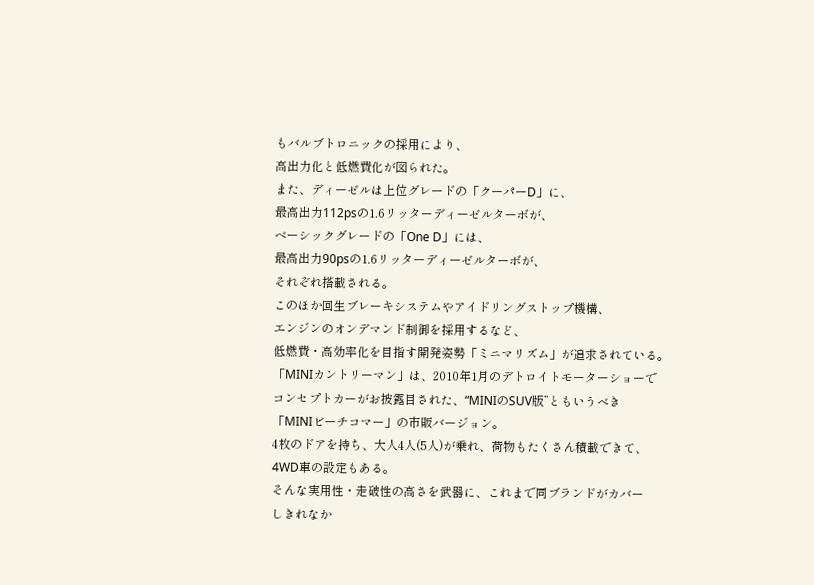もバルブトロニックの採用により、
高出力化と低燃費化が図られた。
また、ディーゼルは上位グレードの「クーパーD」に、
最高出力112psの1.6リッターディーゼルターボが、
ベーシックグレードの「One D」には、
最高出力90psの1.6リッターディーゼルターボが、
それぞれ搭載される。
このほか回生ブレーキシステムやアイドリングストップ機構、
エンジンのオンデマンド制御を採用するなど、
低燃費・高効率化を目指す開発姿勢「ミニマリズム」が追求されている。
「MINIカントリーマン」は、2010年1月のデトロイトモーターショーで
コンセプトカーがお披露目された、“MINIのSUV版”ともいうべき
「MINIビーチコマー」の市販バージョン。
4枚のドアを持ち、大人4人(5人)が乗れ、荷物もたくさん積載できて、
4WD車の設定もある。
そんな実用性・走破性の高さを武器に、これまで同ブランドがカバー
しきれなか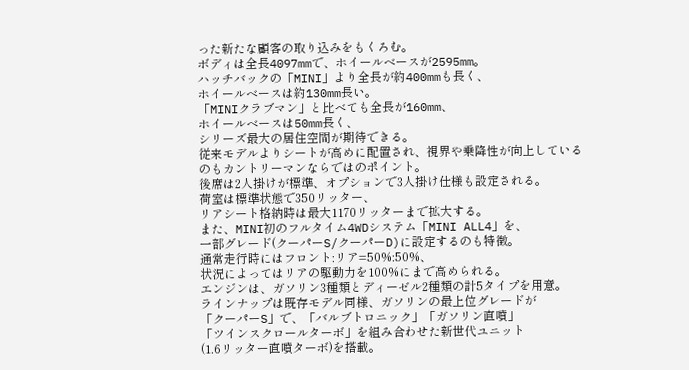った新たな顧客の取り込みをもくろむ。
ボディは全長4097mmで、ホイールベースが2595mm。
ハッチバックの「MINI」より全長が約400mmも長く、
ホイールベースは約130mm長い。
「MINIクラブマン」と比べても全長が160mm、
ホイールベースは50mm長く、
シリーズ最大の居住空間が期待できる。
従来モデルよりシートが高めに配置され、視界や乗降性が向上している
のもカントリーマンならではのポイント。
後席は2人掛けが標準、オプションで3人掛け仕様も設定される。
荷室は標準状態で350リッター、
リアシート格納時は最大1170リッターまで拡大する。
また、MINI初のフルタイム4WDシステム「MINI ALL4」を、
一部グレード(クーパーS/クーパーD)に設定するのも特徴。
通常走行時にはフロント:リア=50%:50%、
状況によってはリアの駆動力を100%にまで高められる。
エンジンは、ガソリン3種類とディーゼル2種類の計5タイプを用意。
ラインナップは既存モデル同様、ガソリンの最上位グレードが
「クーパーS」で、「バルブトロニック」「ガソリン直噴」
「ツインスクロールターボ」を組み合わせた新世代ユニット
(1.6リッター直噴ターボ)を搭載。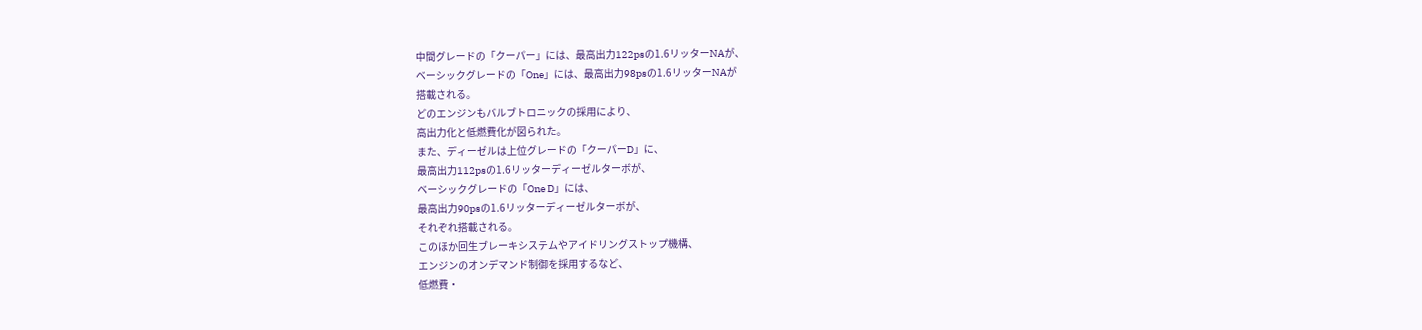中間グレードの「クーパー」には、最高出力122psの1.6リッターNAが、
ベーシックグレードの「One」には、最高出力98psの1.6リッターNAが
搭載される。
どのエンジンもバルブトロニックの採用により、
高出力化と低燃費化が図られた。
また、ディーゼルは上位グレードの「クーパーD」に、
最高出力112psの1.6リッターディーゼルターボが、
ベーシックグレードの「One D」には、
最高出力90psの1.6リッターディーゼルターボが、
それぞれ搭載される。
このほか回生ブレーキシステムやアイドリングストップ機構、
エンジンのオンデマンド制御を採用するなど、
低燃費・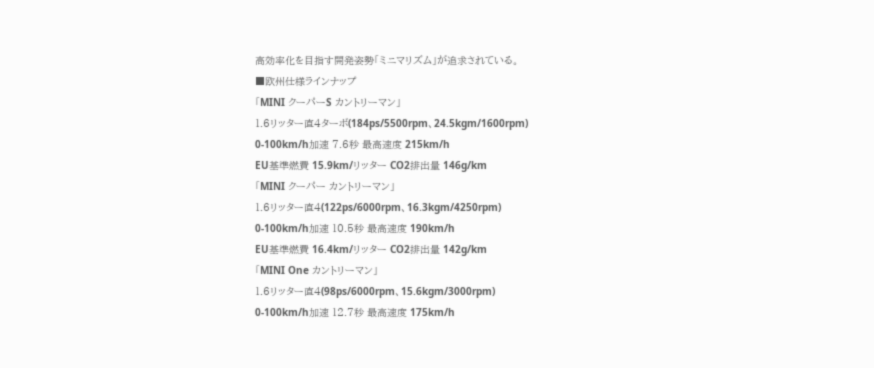高効率化を目指す開発姿勢「ミニマリズム」が追求されている。
■欧州仕様ラインナップ
「MINI クーパーS カントリーマン」
1.6リッター直4ターボ(184ps/5500rpm、24.5kgm/1600rpm)
0-100km/h加速 7.6秒 最高速度 215km/h
EU基準燃費 15.9km/リッター CO2排出量 146g/km
「MINI クーパー カントリーマン」
1.6リッター直4(122ps/6000rpm、16.3kgm/4250rpm)
0-100km/h加速 10.5秒 最高速度 190km/h
EU基準燃費 16.4km/リッター CO2排出量 142g/km
「MINI One カントリーマン」
1.6リッター直4(98ps/6000rpm、15.6kgm/3000rpm)
0-100km/h加速 12.7秒 最高速度 175km/h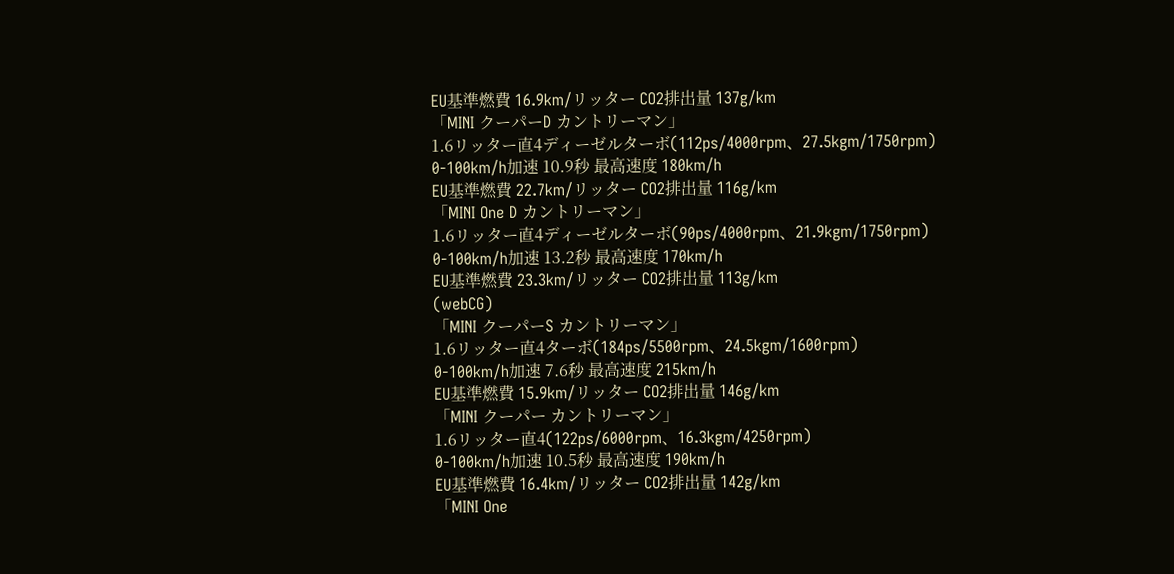EU基準燃費 16.9km/リッター CO2排出量 137g/km
「MINI クーパーD カントリーマン」
1.6リッター直4ディーゼルターボ(112ps/4000rpm、27.5kgm/1750rpm)
0-100km/h加速 10.9秒 最高速度 180km/h
EU基準燃費 22.7km/リッター CO2排出量 116g/km
「MINI One D カントリーマン」
1.6リッター直4ディーゼルターボ(90ps/4000rpm、21.9kgm/1750rpm)
0-100km/h加速 13.2秒 最高速度 170km/h
EU基準燃費 23.3km/リッター CO2排出量 113g/km
(webCG)
「MINI クーパーS カントリーマン」
1.6リッター直4ターボ(184ps/5500rpm、24.5kgm/1600rpm)
0-100km/h加速 7.6秒 最高速度 215km/h
EU基準燃費 15.9km/リッター CO2排出量 146g/km
「MINI クーパー カントリーマン」
1.6リッター直4(122ps/6000rpm、16.3kgm/4250rpm)
0-100km/h加速 10.5秒 最高速度 190km/h
EU基準燃費 16.4km/リッター CO2排出量 142g/km
「MINI One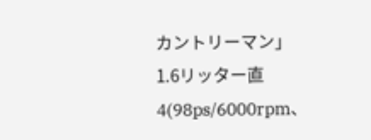カントリーマン」
1.6リッター直4(98ps/6000rpm、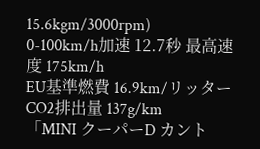15.6kgm/3000rpm)
0-100km/h加速 12.7秒 最高速度 175km/h
EU基準燃費 16.9km/リッター CO2排出量 137g/km
「MINI クーパーD カント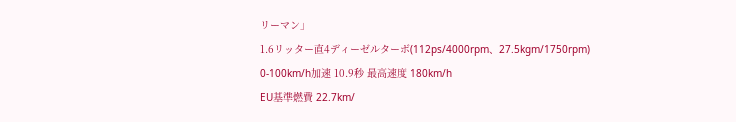リーマン」
1.6リッター直4ディーゼルターボ(112ps/4000rpm、27.5kgm/1750rpm)
0-100km/h加速 10.9秒 最高速度 180km/h
EU基準燃費 22.7km/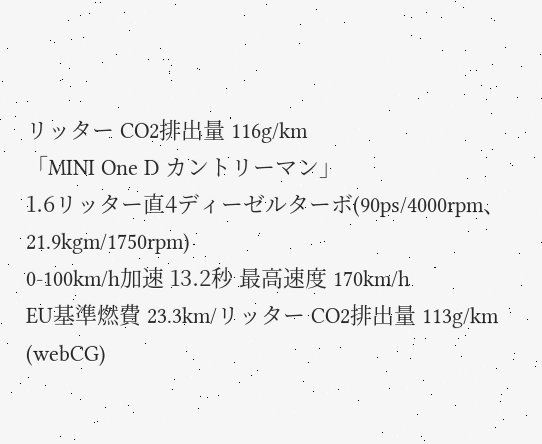リッター CO2排出量 116g/km
「MINI One D カントリーマン」
1.6リッター直4ディーゼルターボ(90ps/4000rpm、21.9kgm/1750rpm)
0-100km/h加速 13.2秒 最高速度 170km/h
EU基準燃費 23.3km/リッター CO2排出量 113g/km
(webCG)